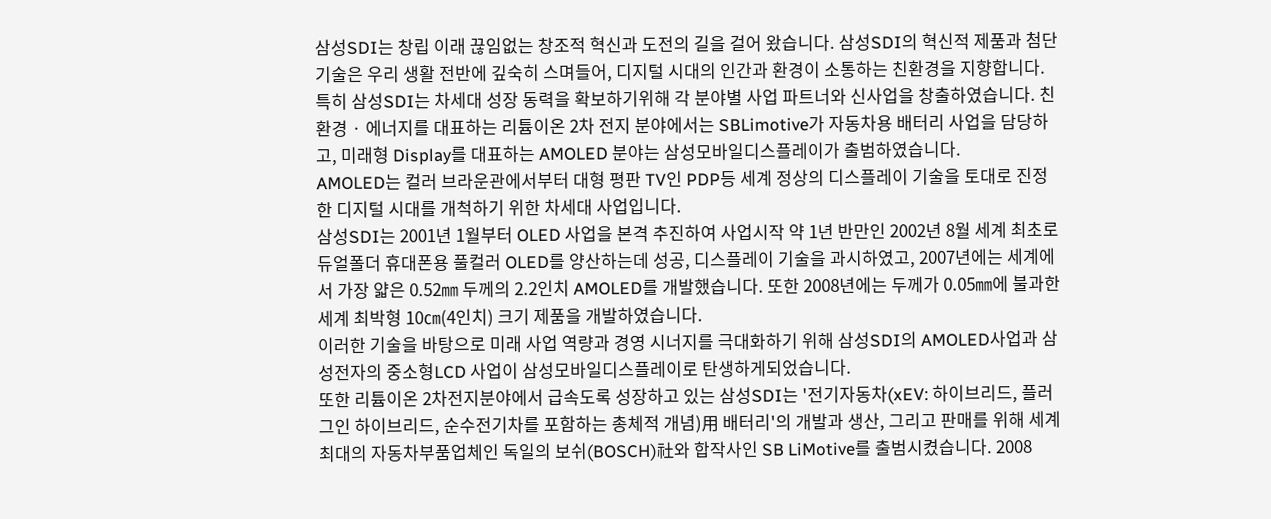삼성SDI는 창립 이래 끊임없는 창조적 혁신과 도전의 길을 걸어 왔습니다. 삼성SDI의 혁신적 제품과 첨단 기술은 우리 생활 전반에 깊숙히 스며들어, 디지털 시대의 인간과 환경이 소통하는 친환경을 지향합니다.
특히 삼성SDI는 차세대 성장 동력을 확보하기위해 각 분야별 사업 파트너와 신사업을 창출하였습니다. 친환경 · 에너지를 대표하는 리튬이온 2차 전지 분야에서는 SBLimotive가 자동차용 배터리 사업을 담당하고, 미래형 Display를 대표하는 AMOLED 분야는 삼성모바일디스플레이가 출범하였습니다.
AMOLED는 컬러 브라운관에서부터 대형 평판 TV인 PDP등 세계 정상의 디스플레이 기술을 토대로 진정한 디지털 시대를 개척하기 위한 차세대 사업입니다.
삼성SDI는 2001년 1월부터 OLED 사업을 본격 추진하여 사업시작 약 1년 반만인 2002년 8월 세계 최초로 듀얼폴더 휴대폰용 풀컬러 OLED를 양산하는데 성공, 디스플레이 기술을 과시하였고, 2007년에는 세계에서 가장 얇은 0.52㎜ 두께의 2.2인치 AMOLED를 개발했습니다. 또한 2008년에는 두께가 0.05㎜에 불과한 세계 최박형 10㎝(4인치) 크기 제품을 개발하였습니다.
이러한 기술을 바탕으로 미래 사업 역량과 경영 시너지를 극대화하기 위해 삼성SDI의 AMOLED사업과 삼성전자의 중소형LCD 사업이 삼성모바일디스플레이로 탄생하게되었습니다.
또한 리튬이온 2차전지분야에서 급속도록 성장하고 있는 삼성SDI는 '전기자동차(xEV: 하이브리드, 플러그인 하이브리드, 순수전기차를 포함하는 총체적 개념)用 배터리'의 개발과 생산, 그리고 판매를 위해 세계 최대의 자동차부품업체인 독일의 보쉬(BOSCH)社와 합작사인 SB LiMotive를 출범시켰습니다. 2008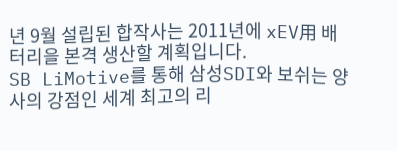년 9월 설립된 합작사는 2011년에 xEV用 배터리을 본격 생산할 계획입니다.
SB LiMotive를 통해 삼성SDI와 보쉬는 양사의 강점인 세계 최고의 리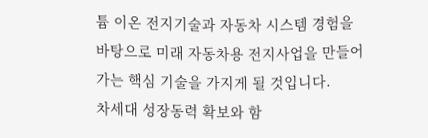튬 이온 전지기술과 자동차 시스템 경험을 바탕으로 미래 자동차용 전지사업을 만들어가는 핵심 기술을 가지게 될 것입니다.
차세대 성장동력 확보와 함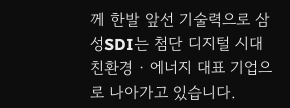께 한발 앞선 기술력으로 삼성SDI는 첨단 디지털 시대 친환경 · 에너지 대표 기업으로 나아가고 있습니다.